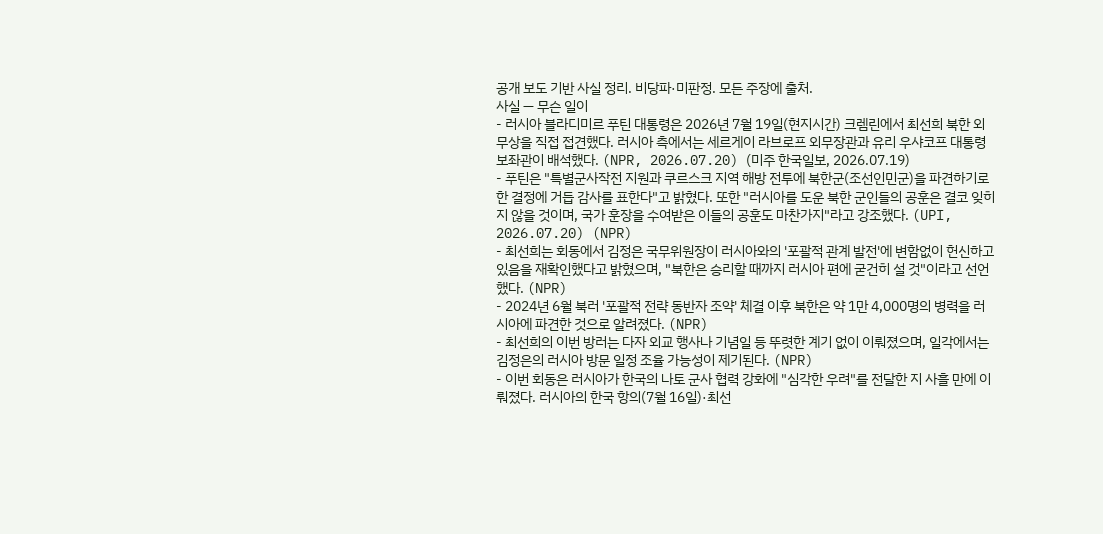공개 보도 기반 사실 정리. 비당파·미판정. 모든 주장에 출처.
사실 — 무슨 일이
- 러시아 블라디미르 푸틴 대통령은 2026년 7월 19일(현지시간) 크렘린에서 최선희 북한 외무상을 직접 접견했다. 러시아 측에서는 세르게이 라브로프 외무장관과 유리 우샤코프 대통령 보좌관이 배석했다. (NPR, 2026.07.20) (미주 한국일보, 2026.07.19)
- 푸틴은 "특별군사작전 지원과 쿠르스크 지역 해방 전투에 북한군(조선인민군)을 파견하기로 한 결정에 거듭 감사를 표한다"고 밝혔다. 또한 "러시아를 도운 북한 군인들의 공훈은 결코 잊히지 않을 것이며, 국가 훈장을 수여받은 이들의 공훈도 마찬가지"라고 강조했다. (UPI, 2026.07.20) (NPR)
- 최선희는 회동에서 김정은 국무위원장이 러시아와의 '포괄적 관계 발전'에 변함없이 헌신하고 있음을 재확인했다고 밝혔으며, "북한은 승리할 때까지 러시아 편에 굳건히 설 것"이라고 선언했다. (NPR)
- 2024년 6월 북러 '포괄적 전략 동반자 조약' 체결 이후 북한은 약 1만 4,000명의 병력을 러시아에 파견한 것으로 알려졌다. (NPR)
- 최선희의 이번 방러는 다자 외교 행사나 기념일 등 뚜렷한 계기 없이 이뤄졌으며, 일각에서는 김정은의 러시아 방문 일정 조율 가능성이 제기된다. (NPR)
- 이번 회동은 러시아가 한국의 나토 군사 협력 강화에 "심각한 우려"를 전달한 지 사흘 만에 이뤄졌다. 러시아의 한국 항의(7월 16일)·최선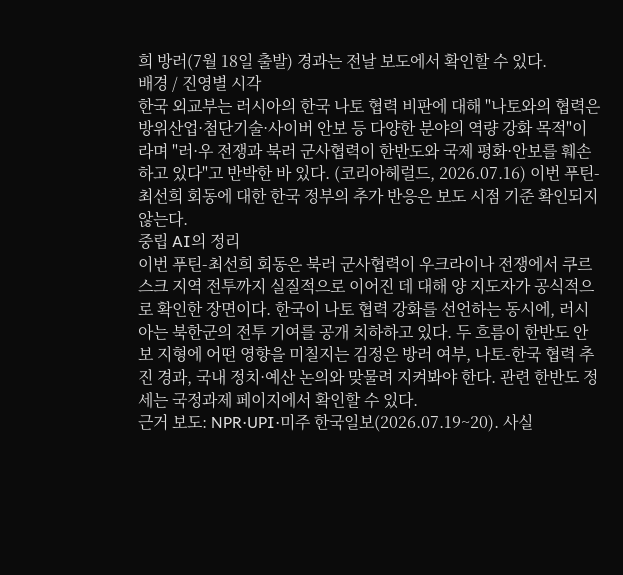희 방러(7월 18일 출발) 경과는 전날 보도에서 확인할 수 있다.
배경 / 진영별 시각
한국 외교부는 러시아의 한국 나토 협력 비판에 대해 "나토와의 협력은 방위산업·첨단기술·사이버 안보 등 다양한 분야의 역량 강화 목적"이라며 "러·우 전쟁과 북러 군사협력이 한반도와 국제 평화·안보를 훼손하고 있다"고 반박한 바 있다. (코리아헤럴드, 2026.07.16) 이번 푸틴-최선희 회동에 대한 한국 정부의 추가 반응은 보도 시점 기준 확인되지 않는다.
중립 AI의 정리
이번 푸틴-최선희 회동은 북러 군사협력이 우크라이나 전쟁에서 쿠르스크 지역 전투까지 실질적으로 이어진 데 대해 양 지도자가 공식적으로 확인한 장면이다. 한국이 나토 협력 강화를 선언하는 동시에, 러시아는 북한군의 전투 기여를 공개 치하하고 있다. 두 흐름이 한반도 안보 지형에 어떤 영향을 미칠지는 김정은 방러 여부, 나토-한국 협력 추진 경과, 국내 정치·예산 논의와 맞물려 지켜봐야 한다. 관련 한반도 정세는 국정과제 페이지에서 확인할 수 있다.
근거 보도: NPR·UPI·미주 한국일보(2026.07.19~20). 사실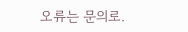오류는 문의로.